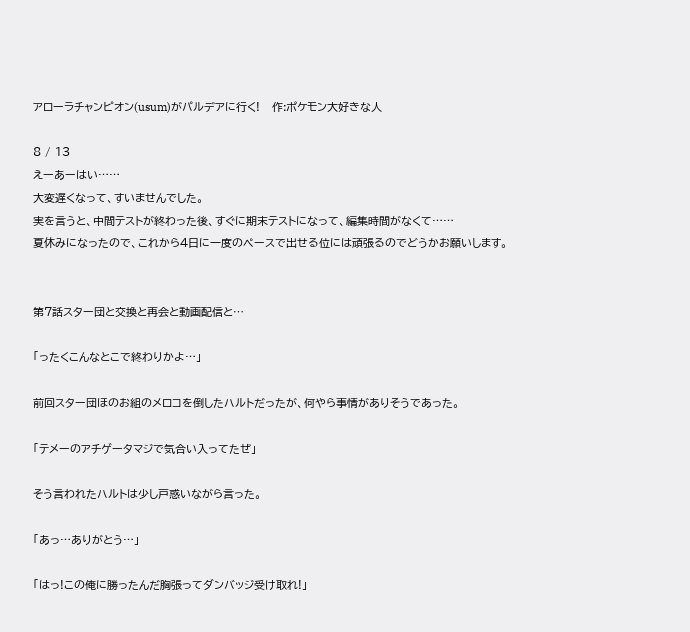アローラチャンピオン(usum)がパルデアに行く!   作:ポケモン大好きな人

8 / 13
えーあーはい……
大変遅くなって、すいませんでした。
実を言うと、中間テストが終わった後、すぐに期末テストになって、編集時間がなくて……
夏休みになったので、これから4日に一度のペースで出せる位には頑張るのでどうかお願いします。


第7話スター団と交換と再会と動画配信と⋯

「ったくこんなとこで終わりかよ…」

前回スター団ほのお組のメロコを倒したハルトだったが、何やら事情がありそうであった。

「テメーのアチゲータマジで気合い入ってたぜ」

そう言われたハルトは少し戸惑いながら言った。

「あっ…ありがとう…」

「はっ!この俺に勝ったんだ胸張ってダンバッジ受け取れ!」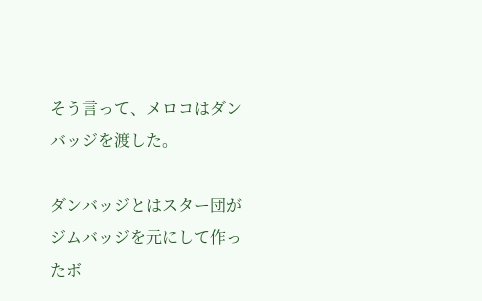そう言って、メロコはダンバッジを渡した。

ダンバッジとはスター団がジムバッジを元にして作ったボ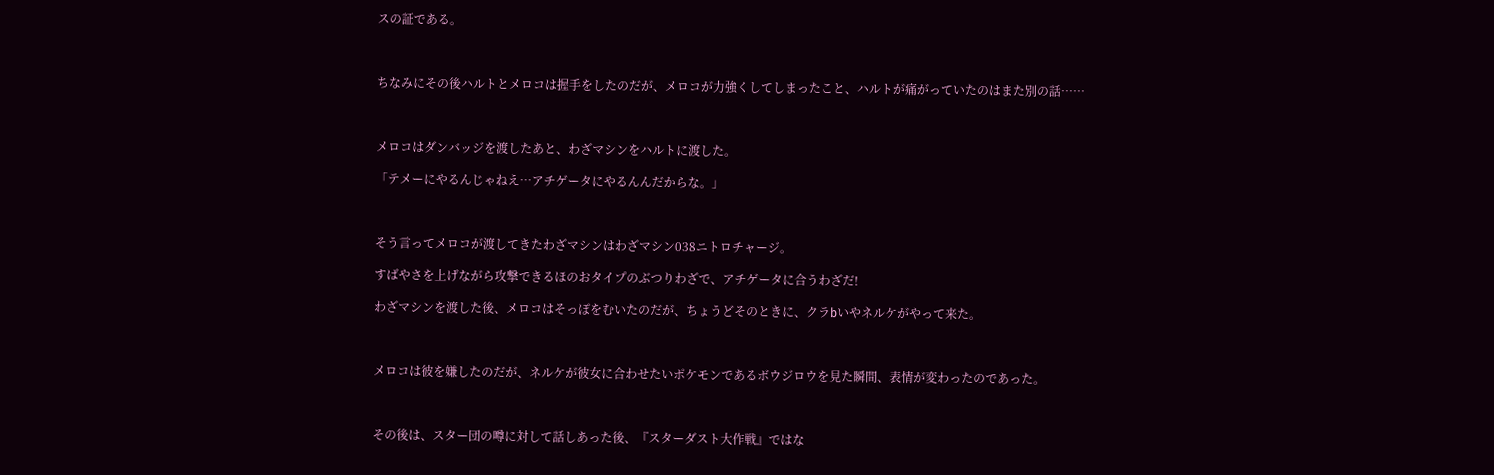スの証である。



ちなみにその後ハルトとメロコは握手をしたのだが、メロコが力強くしてしまったこと、ハルトが痛がっていたのはまた別の話……



メロコはダンバッジを渡したあと、わざマシンをハルトに渡した。

「テメーにやるんじゃねえ…アチゲータにやるんんだからな。」



そう言ってメロコが渡してきたわざマシンはわざマシン038ニトロチャージ。

すばやさを上げながら攻撃できるほのおタイプのぶつりわざで、アチゲータに合うわざだ!

わざマシンを渡した後、メロコはそっぽをむいたのだが、ちょうどそのときに、クラbいやネルケがやって来た。



メロコは彼を嫌したのだが、ネルケが彼女に合わせたいポケモンであるボウジロウを見た瞬間、表情が変わったのであった。



その後は、スター団の噂に対して話しあった後、『スターダスト大作戦』ではな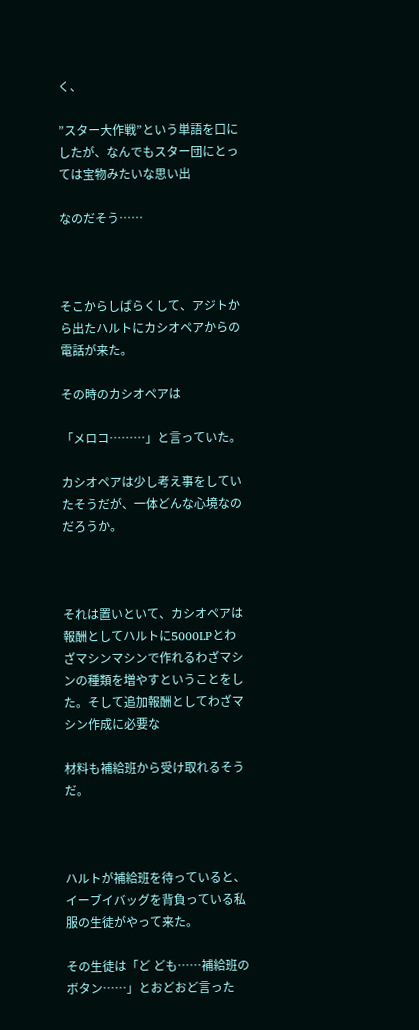く、

”スター大作戦”という単語を口にしたが、なんでもスター団にとっては宝物みたいな思い出

なのだそう……



そこからしばらくして、アジトから出たハルトにカシオペアからの電話が来た。

その時のカシオペアは

「メロコ………」と言っていた。

カシオペアは少し考え事をしていたそうだが、一体どんな心境なのだろうか。



それは置いといて、カシオペアは報酬としてハルトに5000LPとわざマシンマシンで作れるわざマシンの種類を増やすということをした。そして追加報酬としてわざマシン作成に必要な

材料も補給班から受け取れるそうだ。



ハルトが補給班を待っていると、イーブイバッグを背負っている私服の生徒がやって来た。

その生徒は「ど ども⋯…補給班の ボタン⋯…」とおどおど言った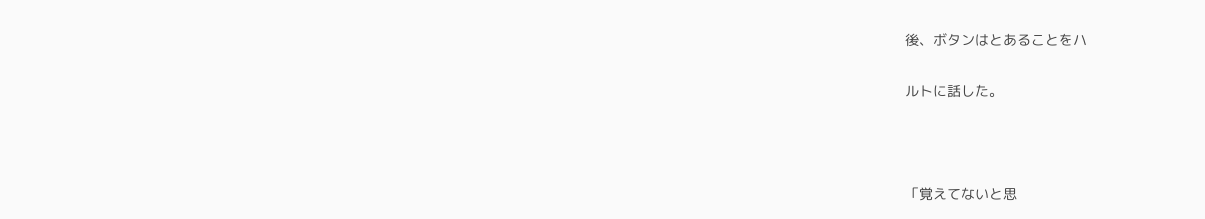後、ボタンはとあることをハ

ルトに話した。



「覚えてないと思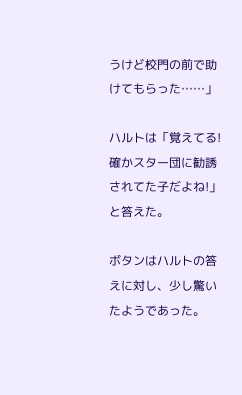うけど校門の前で助けてもらった……」

ハルトは「覚えてる!確かスター団に勧誘されてた子だよね!」と答えた。

ボタンはハルトの答えに対し、少し驚いたようであった。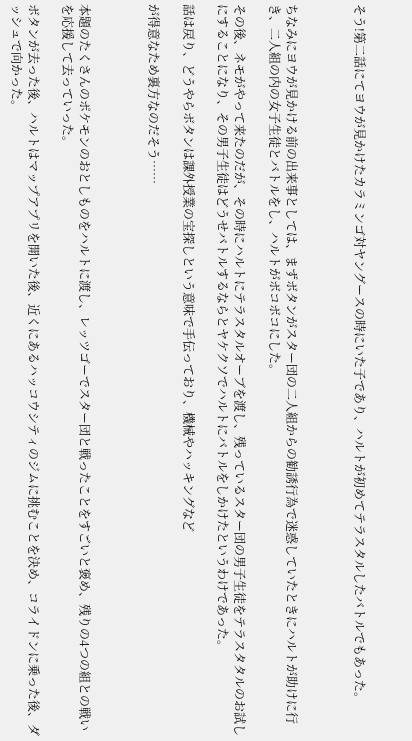そう!第二話にてヨウが見かけたカラミンゴ対ヤングースの時にいた子であり、ハルトが初めてテラスタルしたバトルでもあった。



ちなみにヨウが見かける前の出来事としては、まずボタンがスター団の二人組からの勧誘行為で迷惑していたときにハルトが助けに行き、二人組の内の女子生徒とバトルをし、ハルトがボコボコにした。

その後、ネモがやって来たのだが、その時にハルトにテラスタルオーブを渡し、残っているスター団の男子生徒をテラスタタルのお試しにすることになり、その男子生徒はどうせバトルするならとヤケクソでハルトにバトルをしかけたというわけであった。

話は戻り、どうやらボタンは課外授業の宝探しという意味で手伝っており、機械やハッキングなど

が得意なため裏方なのだそう……



本題のたくさんのポケモンのおとしものをハルトに渡し、レッツゴーでスター団と戦ったことをすごいと褒め、残りの4つの組との戦いを応援して去っていった。

ボタンが去った後、ハルトはマップアプリを開いた後、近くにあるハッコウシティのジムに挑むことを決め、コライドンに乗った後、ダッシュで向かった。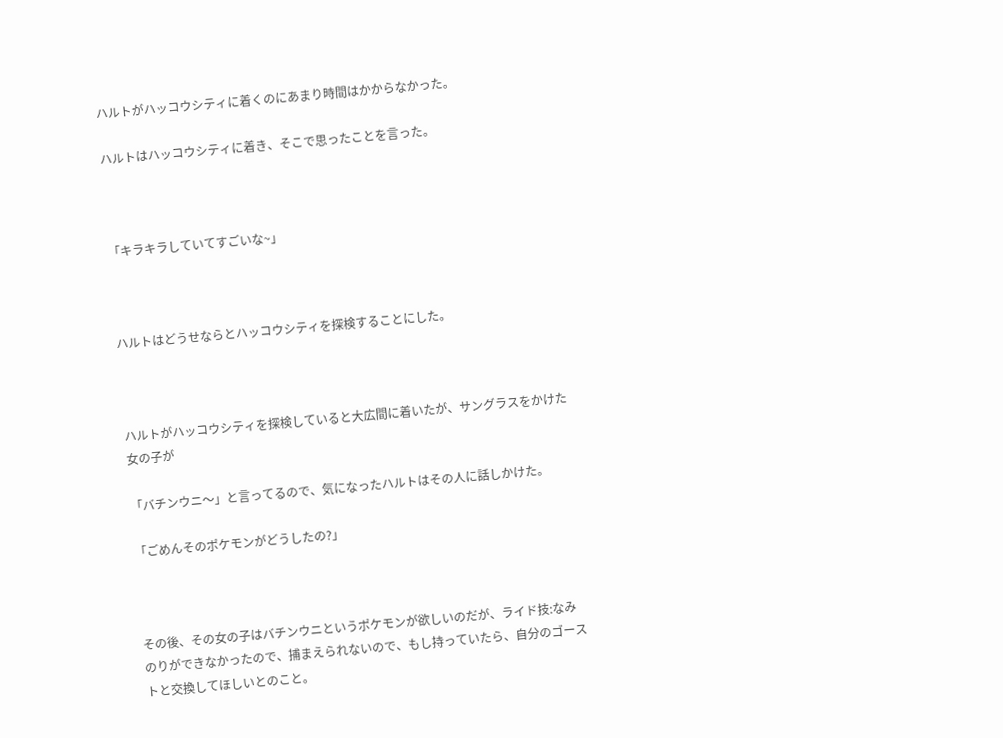ハルトがハッコウシティに着くのにあまり時間はかからなかった。

ハルトはハッコウシティに着き、そこで思ったことを言った。



「キラキラしていてすごいな~」



ハルトはどうせならとハッコウシティを探検することにした。



ハルトがハッコウシティを探検していると大広間に着いたが、サングラスをかけた女の子が

「バチンウニ〜」と言ってるので、気になったハルトはその人に話しかけた。

「ごめんそのポケモンがどうしたの?」



その後、その女の子はバチンウニというポケモンが欲しいのだが、ライド技:なみのりができなかったので、捕まえられないので、もし持っていたら、自分のゴーストと交換してほしいとのこと。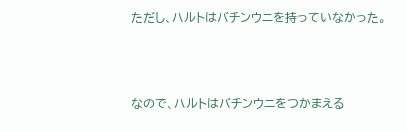ただし、ハルトはバチンウニを持っていなかった。



なので、ハルトはバチンウニをつかまえる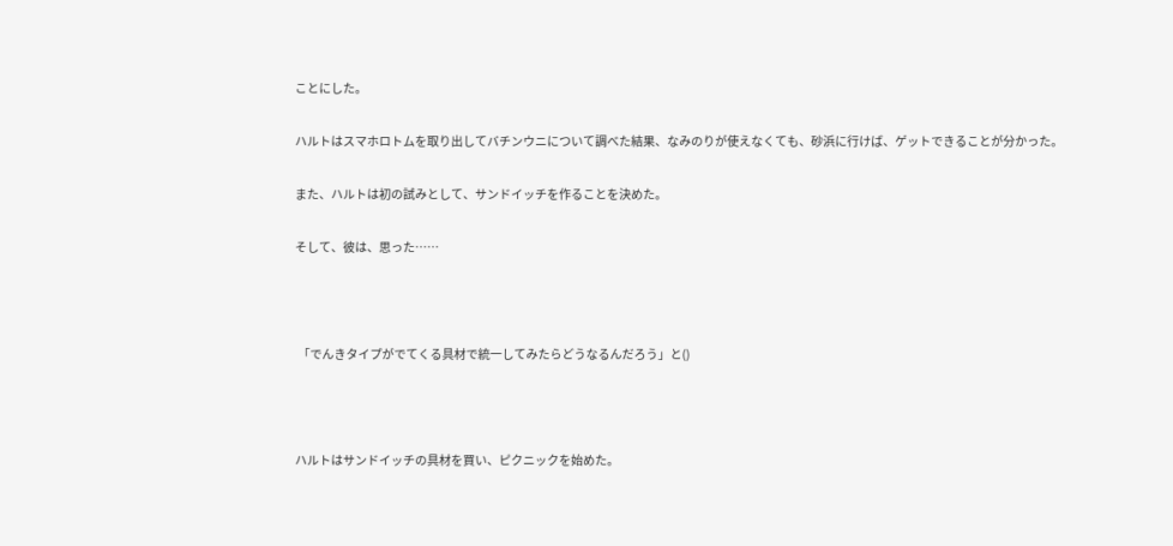ことにした。

ハルトはスマホロトムを取り出してバチンウニについて調べた結果、なみのりが使えなくても、砂浜に行けば、ゲットできることが分かった。

また、ハルトは初の試みとして、サンドイッチを作ることを決めた。

そして、彼は、思った……



 「でんきタイプがでてくる具材で統一してみたらどうなるんだろう」と()



ハルトはサンドイッチの具材を買い、ピクニックを始めた。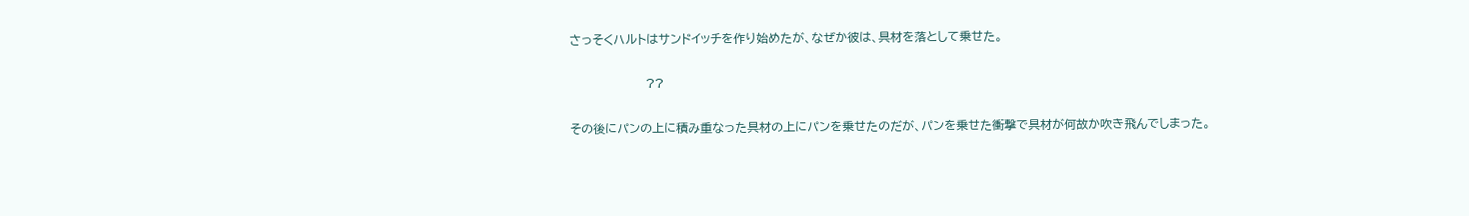さっそくハルトはサンドイッチを作り始めたが、なぜか彼は、具材を落として乗せた。

                   ??

その後にパンの上に積み重なった具材の上にパンを乗せたのだが、パンを乗せた衝撃で具材が何故か吹き飛んでしまった。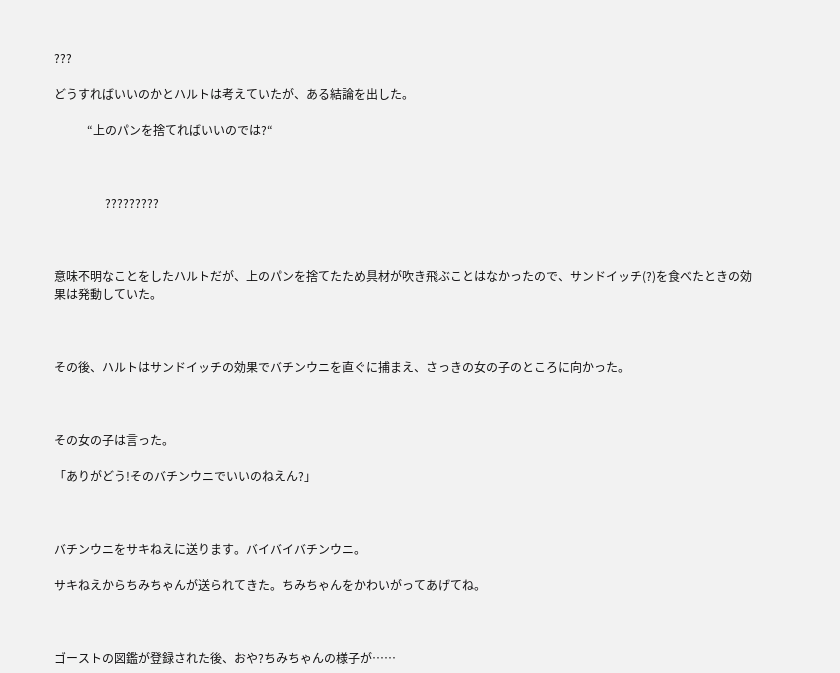???

どうすればいいのかとハルトは考えていたが、ある結論を出した。

           “上のパンを捨てればいいのでは?“



                 ?????????



意味不明なことをしたハルトだが、上のパンを捨てたため具材が吹き飛ぶことはなかったので、サンドイッチ(?)を食べたときの効果は発動していた。



その後、ハルトはサンドイッチの効果でバチンウニを直ぐに捕まえ、さっきの女の子のところに向かった。



その女の子は言った。

「ありがどう!そのバチンウニでいいのねえん?」



バチンウニをサキねえに送ります。バイバイバチンウニ。

サキねえからちみちゃんが送られてきた。ちみちゃんをかわいがってあげてね。



ゴーストの図鑑が登録された後、おや?ちみちゃんの様子が……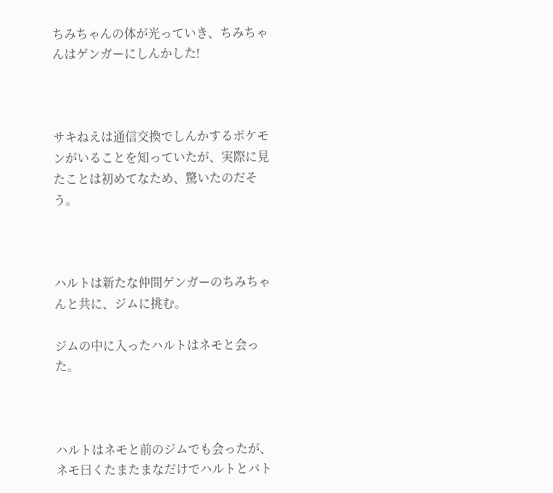ちみちゃんの体が光っていき、ちみちゃんはゲンガーにしんかした!



サキねえは通信交換でしんかするポケモンがいることを知っていたが、実際に見たことは初めてなため、驚いたのだそう。



ハルトは新たな仲間ゲンガーのちみちゃんと共に、ジムに挑む。

ジムの中に入ったハルトはネモと会った。



ハルトはネモと前のジムでも会ったが、ネモ曰くたまたまなだけでハルトとバト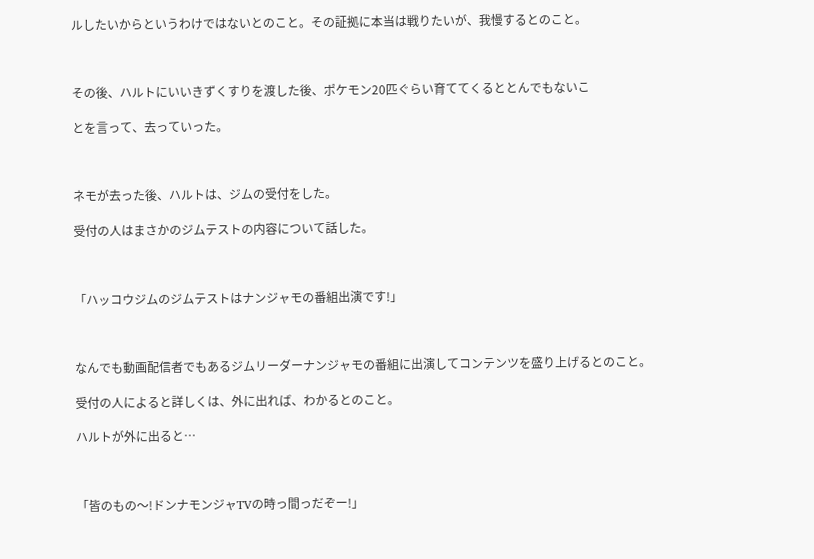ルしたいからというわけではないとのこと。その証拠に本当は戦りたいが、我慢するとのこと。



その後、ハルトにいいきずくすりを渡した後、ポケモン20匹ぐらい育ててくるととんでもないこ

とを言って、去っていった。



ネモが去った後、ハルトは、ジムの受付をした。

受付の人はまさかのジムテストの内容について話した。



「ハッコウジムのジムテストはナンジャモの番組出演です!」



なんでも動画配信者でもあるジムリーダーナンジャモの番組に出演してコンテンツを盛り上げるとのこと。

受付の人によると詳しくは、外に出れば、わかるとのこと。

ハルトが外に出ると…



「皆のもの〜!ドンナモンジャTVの時っ間っだぞー!」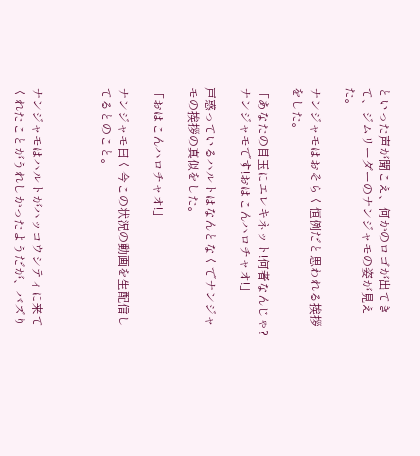といった声が聞こえ、何かのロゴが出てきて、ジムリーダーのナンジャモの姿が見えた。

ナンジャモはおそらく恒例だと思われる挨拶をした。

「あなたの目玉にエレキネット!何者なんじゃ?ナンジャモです!おはこんハロチャオ!」

戸惑っているハルトはなんとなくでナンジャモの挨拶の真似をした。

「おはこんハロチャオ!」

ナンジャモ曰く今この状況の動画を生配信してるとのこと。



ナンジャモはハルトがハッコウシティに来てくれたことがうれしかったようだが、バズり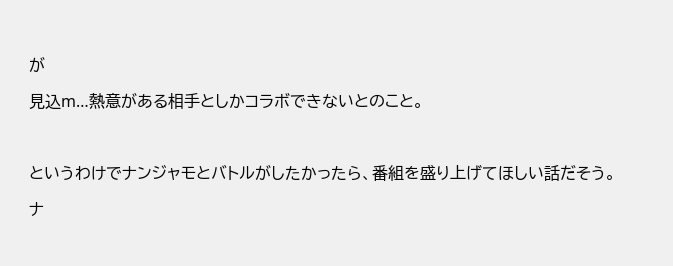が

見込m…熱意がある相手としかコラボできないとのこと。



というわけでナンジャモとバトルがしたかったら、番組を盛り上げてほしい話だそう。

ナ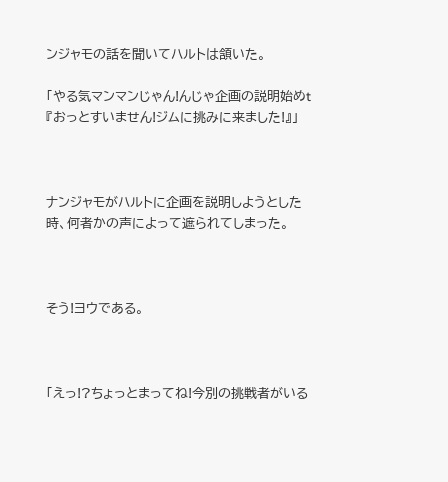ンジャモの話を聞いてハルトは頷いた。

「やる気マンマンじゃん!んじゃ企画の説明始めt『おっとすいません!ジムに挑みに来ました!』」



ナンジャモがハルトに企画を説明しようとした時、何者かの声によって遮られてしまった。



そう!ヨウである。



「えっ!?ちょっとまってね!今別の挑戦者がいる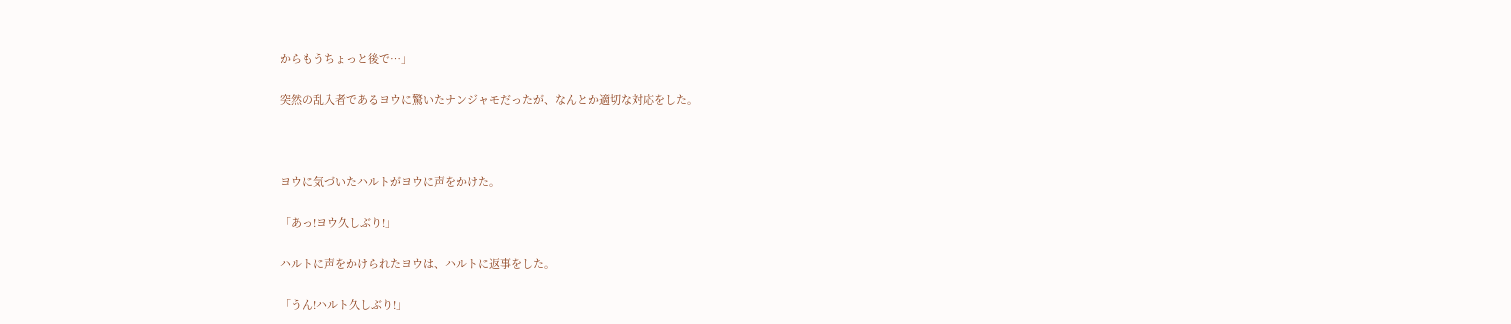からもうちょっと後で…」

突然の乱入者であるヨウに驚いたナンジャモだったが、なんとか適切な対応をした。



ヨウに気づいたハルトがヨウに声をかけた。

「あっ!ヨウ久しぶり!」

ハルトに声をかけられたヨウは、ハルトに返事をした。

「うん!ハルト久しぶり!」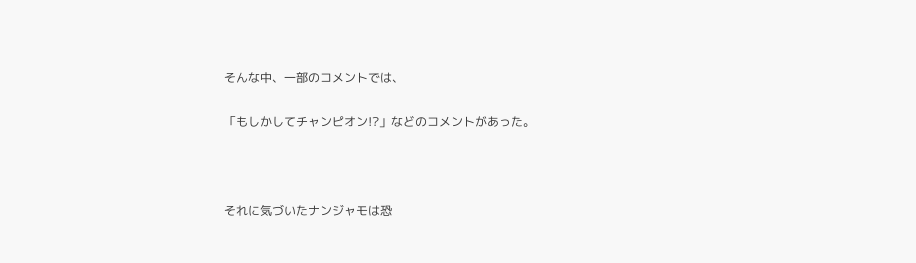そんな中、一部のコメントでは、

「もしかしてチャンピオン!?」などのコメントがあった。



それに気づいたナンジャモは恐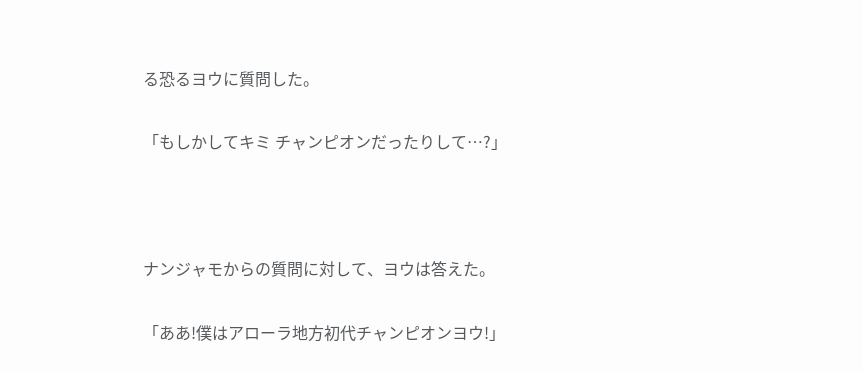る恐るヨウに質問した。

「もしかしてキミ チャンピオンだったりして…?」



ナンジャモからの質問に対して、ヨウは答えた。

「ああ!僕はアローラ地方初代チャンピオンヨウ!」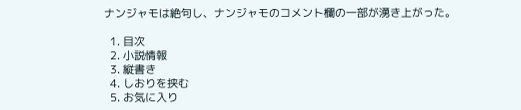ナンジャモは絶句し、ナンジャモのコメント欄の一部が湧き上がった。

  1. 目次
  2. 小説情報
  3. 縦書き
  4. しおりを挟む
  5. お気に入り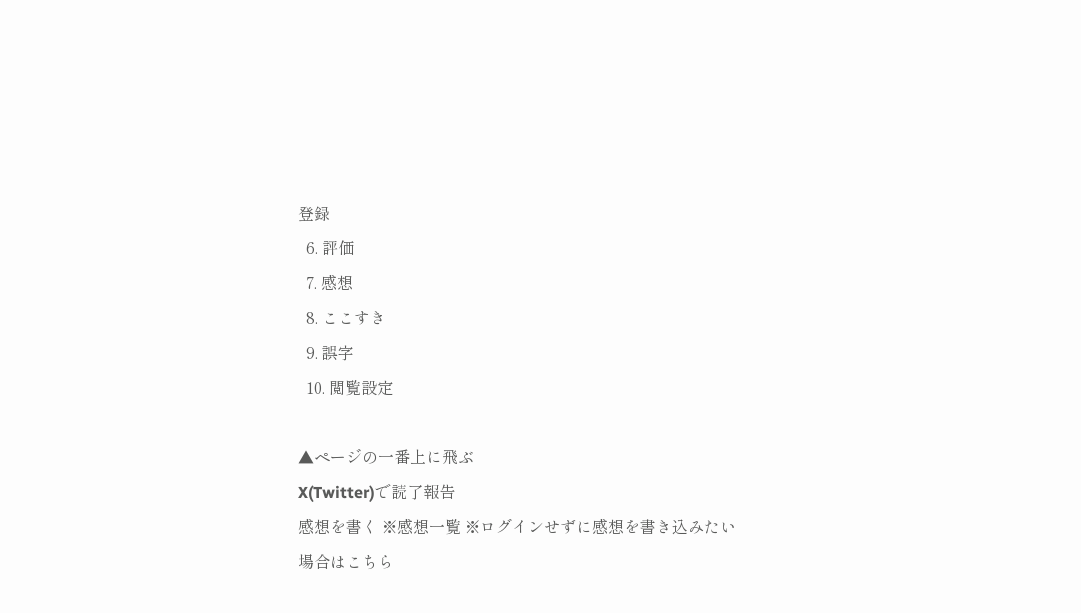登録
  6. 評価
  7. 感想
  8. ここすき
  9. 誤字
  10. 閲覧設定

▲ページの一番上に飛ぶ
X(Twitter)で読了報告
感想を書く ※感想一覧 ※ログインせずに感想を書き込みたい場合はこちら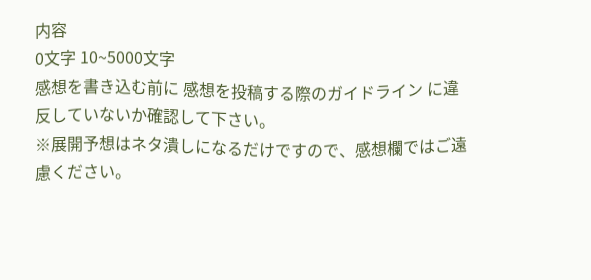内容
0文字 10~5000文字
感想を書き込む前に 感想を投稿する際のガイドライン に違反していないか確認して下さい。
※展開予想はネタ潰しになるだけですので、感想欄ではご遠慮ください。